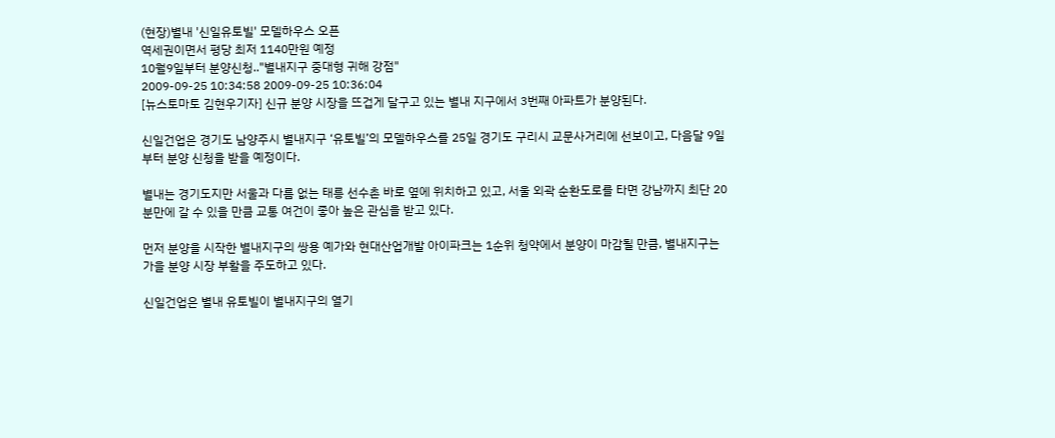(현장)별내 '신일유토빌' 모델하우스 오픈
역세권이면서 평당 최저 1140만원 예정
10월9일부터 분양신청.."별내지구 중대형 귀해 강점"
2009-09-25 10:34:58 2009-09-25 10:36:04
[뉴스토마토 김현우기자] 신규 분양 시장을 뜨겁게 달구고 있는 별내 지구에서 3번째 아파트가 분양된다.

신일건업은 경기도 남양주시 별내지구 ‘유토빌’의 모델하우스를 25일 경기도 구리시 교문사거리에 선보이고, 다음달 9일부터 분양 신청을 받을 예정이다.

별내는 경기도지만 서울과 다름 없는 태릉 선수촌 바로 옆에 위치하고 있고, 서울 외곽 순환도로를 타면 강남까지 최단 20분만에 갈 수 있을 만큼 교통 여건이 좋아 높은 관심을 받고 있다.

먼저 분양을 시작한 별내지구의 쌍용 예가와 현대산업개발 아이파크는 1순위 청약에서 분양이 마감될 만큼, 별내지구는 가을 분양 시장 부활을 주도하고 있다.

신일건업은 별내 유토빌이 별내지구의 열기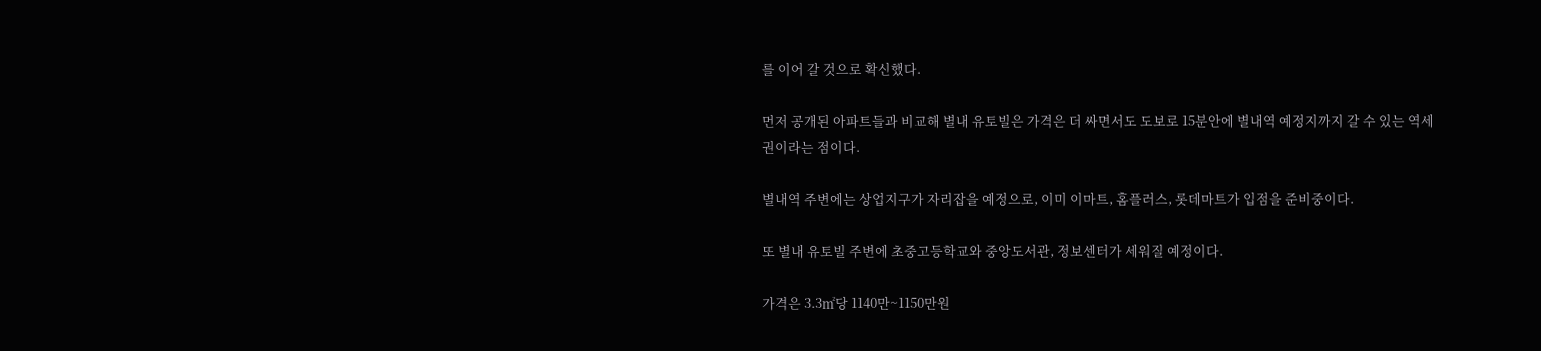를 이어 갈 것으로 확신했다.

먼저 공개된 아파트들과 비교해 별내 유토빌은 가격은 더 싸면서도 도보로 15분안에 별내역 예정지까지 갈 수 있는 역세권이라는 점이다.

별내역 주변에는 상업지구가 자리잡을 예정으로, 이미 이마트, 홈플러스, 롯데마트가 입점을 준비중이다.

또 별내 유토빌 주변에 초중고등학교와 중앙도서관, 정보센터가 세워질 예정이다.

가격은 3.3㎡당 1140만~1150만원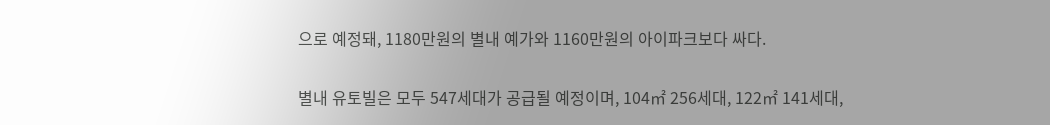으로 예정돼, 1180만원의 별내 예가와 1160만원의 아이파크보다 싸다.

별내 유토빌은 모두 547세대가 공급될 예정이며, 104㎡ 256세대, 122㎡ 141세대,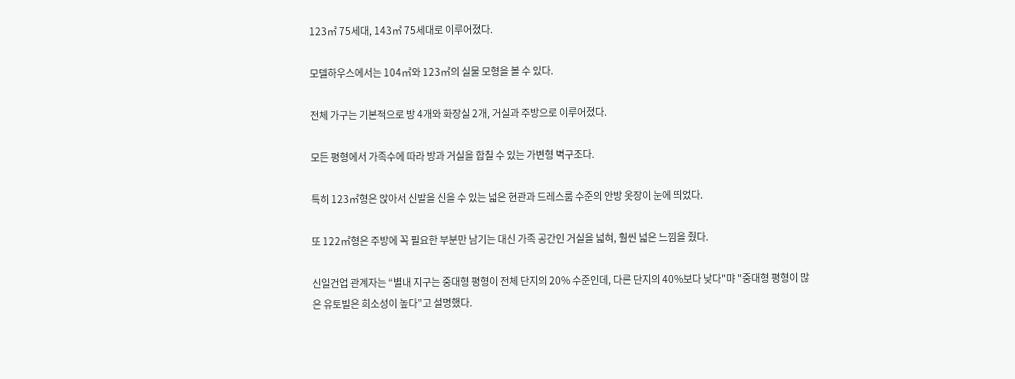123㎡ 75세대, 143㎡ 75세대로 이루어졌다.

모델하우스에서는 104㎡와 123㎡의 실물 모형을 볼 수 있다.

전체 가구는 기본적으로 방 4개와 화장실 2개, 거실과 주방으로 이루어졌다.

모든 평형에서 가족수에 따라 방과 거실을 합칠 수 있는 가변형 벽구조다.

특히 123㎡형은 앉아서 신발을 신을 수 있는 넓은 현관과 드레스룸 수준의 안방 옷장이 눈에 띄었다.

또 122㎡형은 주방에 꼭 필요한 부분만 남기는 대신 가족 공간인 거실을 넓혀, 훨씬 넓은 느낌을 줬다.

신일건업 관계자는 “별내 지구는 중대형 평형이 전체 단지의 20% 수준인데, 다른 단지의 40%보다 낮다"먀 "중대형 평형이 많은 유토빌은 희소성이 높다”고 설명했다.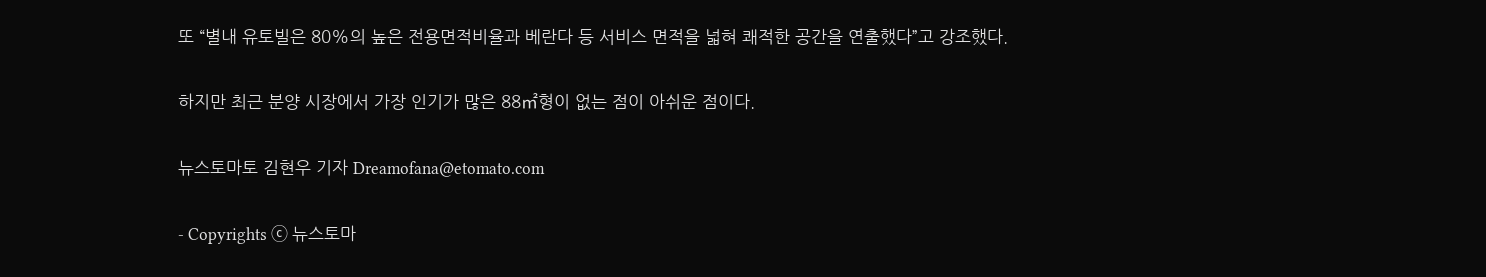또 “별내 유토빌은 80%의 높은 전용면적비율과 베란다 등 서비스 면적을 넓혀 쾌적한 공간을 연출했다”고 강조했다.

하지만 최근 분양 시장에서 가장 인기가 많은 88㎡형이 없는 점이 아쉬운 점이다.

뉴스토마토 김현우 기자 Dreamofana@etomato.com

- Copyrights ⓒ 뉴스토마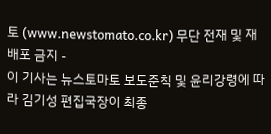토 (www.newstomato.co.kr) 무단 전재 및 재배포 금지 -
이 기사는 뉴스토마토 보도준칙 및 윤리강령에 따라 김기성 편집국장이 최종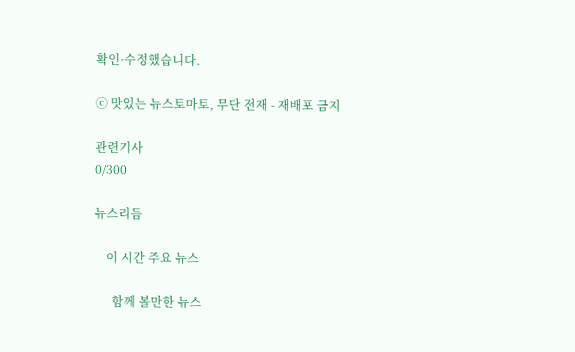확인·수정했습니다.

ⓒ 맛있는 뉴스토마토, 무단 전재 - 재배포 금지

관련기사
0/300

뉴스리듬

    이 시간 주요 뉴스

      함께 볼만한 뉴스